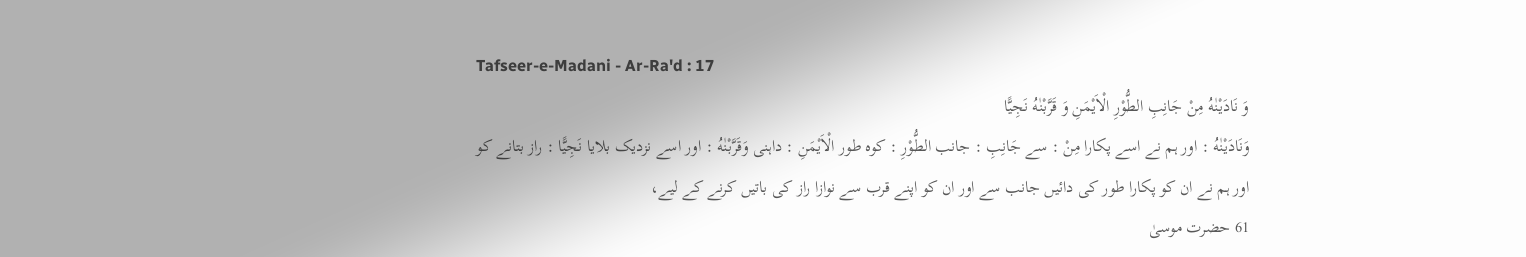Tafseer-e-Madani - Ar-Ra'd : 17
وَ نَادَیْنٰهُ مِنْ جَانِبِ الطُّوْرِ الْاَیْمَنِ وَ قَرَّبْنٰهُ نَجِیًّا
وَنَادَيْنٰهُ : اور ہم نے اسے پکارا مِنْ : سے جَانِبِ : جانب الطُّوْرِ : کوہ طور الْاَيْمَنِ : داہنی وَقَرَّبْنٰهُ : اور اسے نزدیک بلایا نَجِيًّا : راز بتانے کو
اور ہم نے ان کو پکارا طور کی دائیں جانب سے اور ان کو اپنے قرب سے نوازا راز کی باتیں کرنے کے لیے،
61 حضرت موسیٰ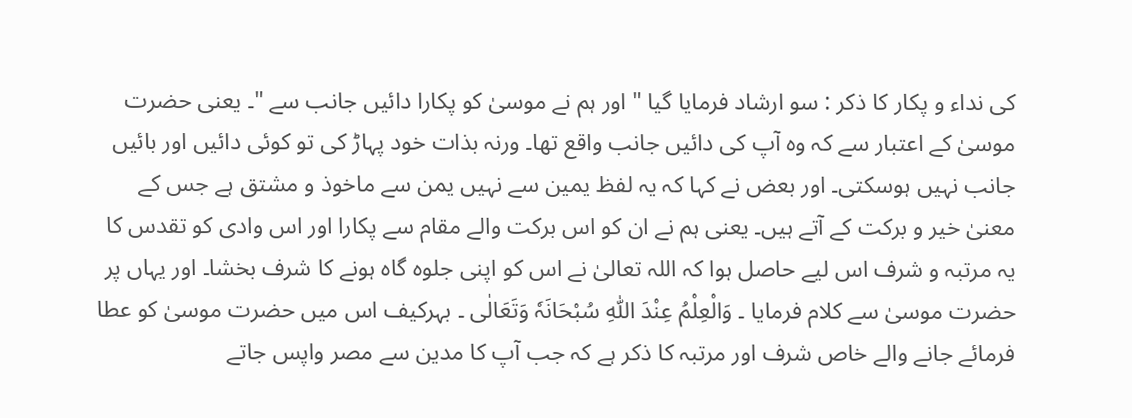کی نداء و پکار کا ذکر : سو ارشاد فرمایا گیا " اور ہم نے موسیٰ کو پکارا دائیں جانب سے "۔ یعنی حضرت موسیٰ کے اعتبار سے کہ وہ آپ کی دائیں جانب واقع تھا۔ ورنہ بذات خود پہاڑ کی تو کوئی دائیں اور بائیں جانب نہیں ہوسکتی۔ اور بعض نے کہا کہ یہ لفظ یمین سے نہیں یمن سے ماخوذ و مشتق ہے جس کے معنیٰ خیر و برکت کے آتے ہیں۔ یعنی ہم نے ان کو اس برکت والے مقام سے پکارا اور اس وادی کو تقدس کا یہ مرتبہ و شرف اس لیے حاصل ہوا کہ اللہ تعالیٰ نے اس کو اپنی جلوہ گاہ ہونے کا شرف بخشا۔ اور یہاں پر حضرت موسیٰ سے کلام فرمایا ۔ وَالْعِلْمُ عِنْدَ اللّٰہِ سُبْحَانَہٗ وَتَعَالٰی ۔ بہرکیف اس میں حضرت موسیٰ کو عطا فرمائے جانے والے خاص شرف اور مرتبہ کا ذکر ہے کہ جب آپ کا مدین سے مصر واپس جاتے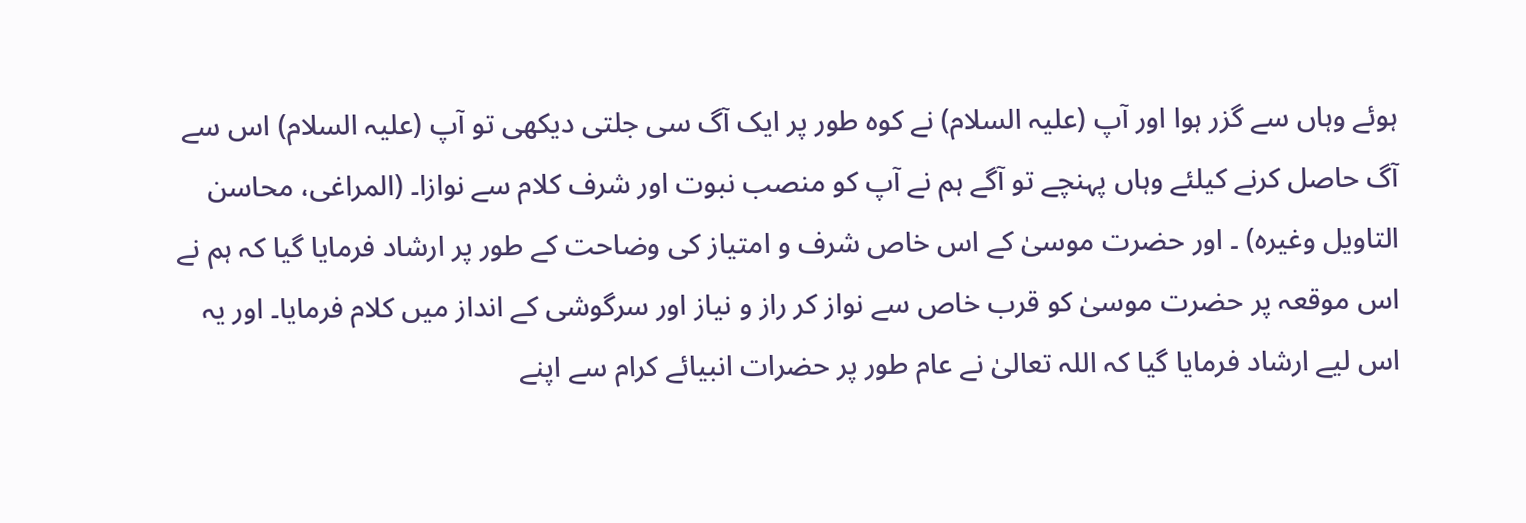ہوئے وہاں سے گزر ہوا اور آپ (علیہ السلام) نے کوہ طور پر ایک آگ سی جلتی دیکھی تو آپ (علیہ السلام) اس سے آگ حاصل کرنے کیلئے وہاں پہنچے تو آگے ہم نے آپ کو منصب نبوت اور شرف کلام سے نوازا۔ (المراغی، محاسن التاویل وغیرہ) ۔ اور حضرت موسیٰ کے اس خاص شرف و امتیاز کی وضاحت کے طور پر ارشاد فرمایا گیا کہ ہم نے اس موقعہ پر حضرت موسیٰ کو قرب خاص سے نواز کر راز و نیاز اور سرگوشی کے انداز میں کلام فرمایا۔ اور یہ اس لیے ارشاد فرمایا گیا کہ اللہ تعالیٰ نے عام طور پر حضرات انبیائے کرام سے اپنے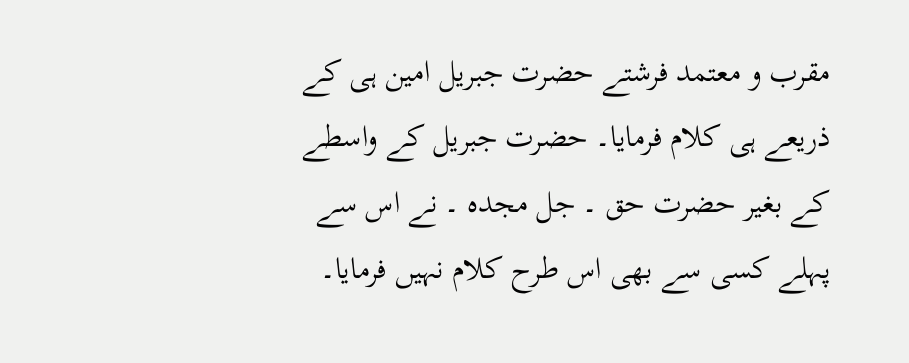مقرب و معتمد فرشتے حضرت جبریل امین ہی کے ذریعے ہی کلام فرمایا۔ حضرت جبریل کے واسطے کے بغیر حضرت حق ۔ جل مجدہ ۔ نے اس سے پہلے کسی سے بھی اس طرح کلام نہیں فرمایا۔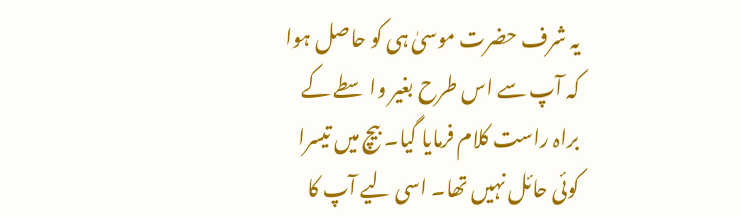یہ شرف حضرت موسیٰ ہی کو حاصل ہوا کہ آپ سے اس طرح بغیر واسطے کے براہ راست کلام فرمایا گیا۔ بیچ میں تیسرا کوئی حائل نہیں تھا۔ اسی لیے آپ کا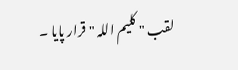لقب " کلیم اللہ " قرار پایا ۔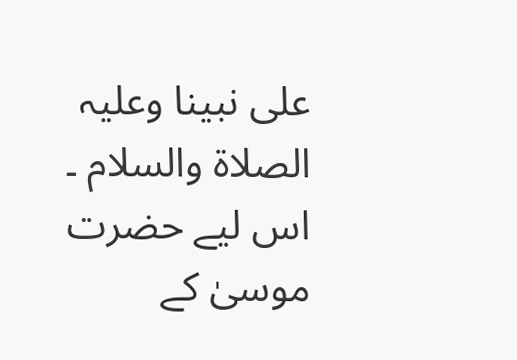علی نبینا وعلیہ الصلاۃ والسلام ۔ اس لیے حضرت موسیٰ کے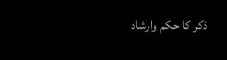ذکر کا حکم وارشاد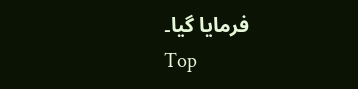فرمایا گیا۔
Top